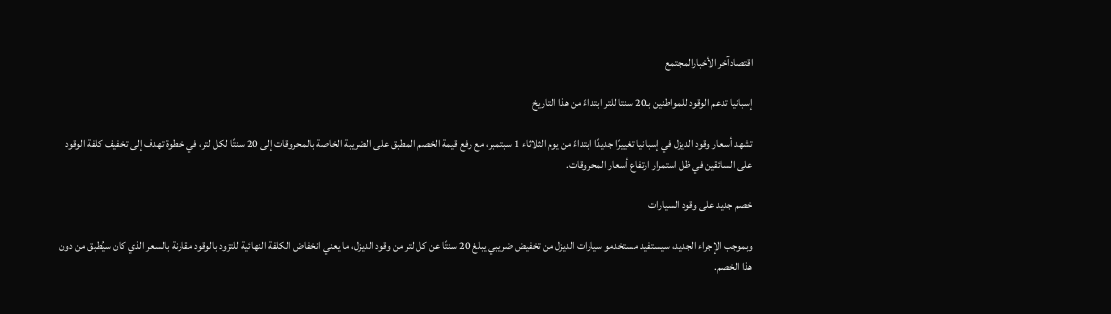اقتصادآخر الأخبارالمجتمع

إسبانيا تدعم الوقود للمواطنين بـ20 سنتا للتر ابتداءً من هذا التاريخ

تشهد أسعار وقود الديزل في إسبانيا تغييرًا جديدًا ابتداءً من يوم الثلاثاء 1 سبتمبر، مع رفع قيمة الخصم المطبق على الضريبة الخاصة بالمحروقات إلى 20 سنتًا لكل لتر، في خطوة تهدف إلى تخفيف كلفة الوقود على السائقين في ظل استمرار ارتفاع أسعار المحروقات.

خصم جديد على وقود السيارات

وبموجب الإجراء الجديد، سيستفيد مستخدمو سيارات الديزل من تخفيض ضريبي يبلغ 20 سنتًا عن كل لتر من وقود الديزل، ما يعني انخفاض الكلفة النهائية للتزود بالوقود مقارنة بالسعر الذي كان سيُطبق من دون هذا الخصم.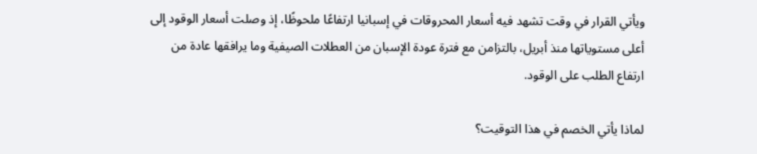ويأتي القرار في وقت تشهد فيه أسعار المحروقات في إسبانيا ارتفاعًا ملحوظًا، إذ وصلت أسعار الوقود إلى أعلى مستوياتها منذ أبريل، بالتزامن مع فترة عودة الإسبان من العطلات الصيفية وما يرافقها عادة من ارتفاع الطلب على الوقود.

لماذا يأتي الخصم في هذا التوقيت؟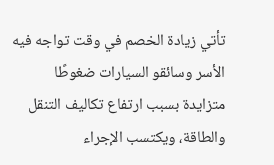تأتي زيادة الخصم في وقت تواجه فيه الأسر وسائقو السيارات ضغوطًا متزايدة بسبب ارتفاع تكاليف التنقل والطاقة، ويكتسب الإجراء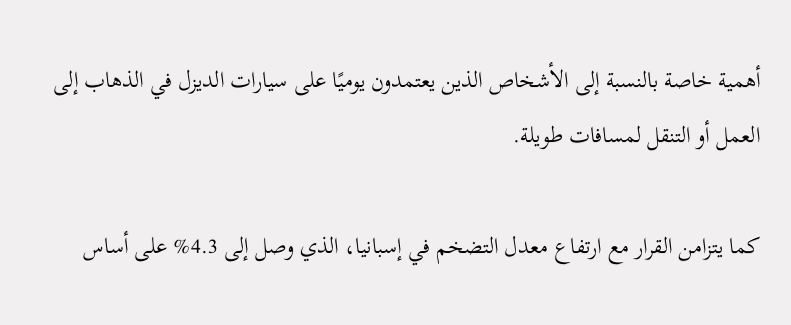أهمية خاصة بالنسبة إلى الأشخاص الذين يعتمدون يوميًا على سيارات الديزل في الذهاب إلى العمل أو التنقل لمسافات طويلة.

كما يتزامن القرار مع ارتفاع معدل التضخم في إسبانيا، الذي وصل إلى 4.3% على أساس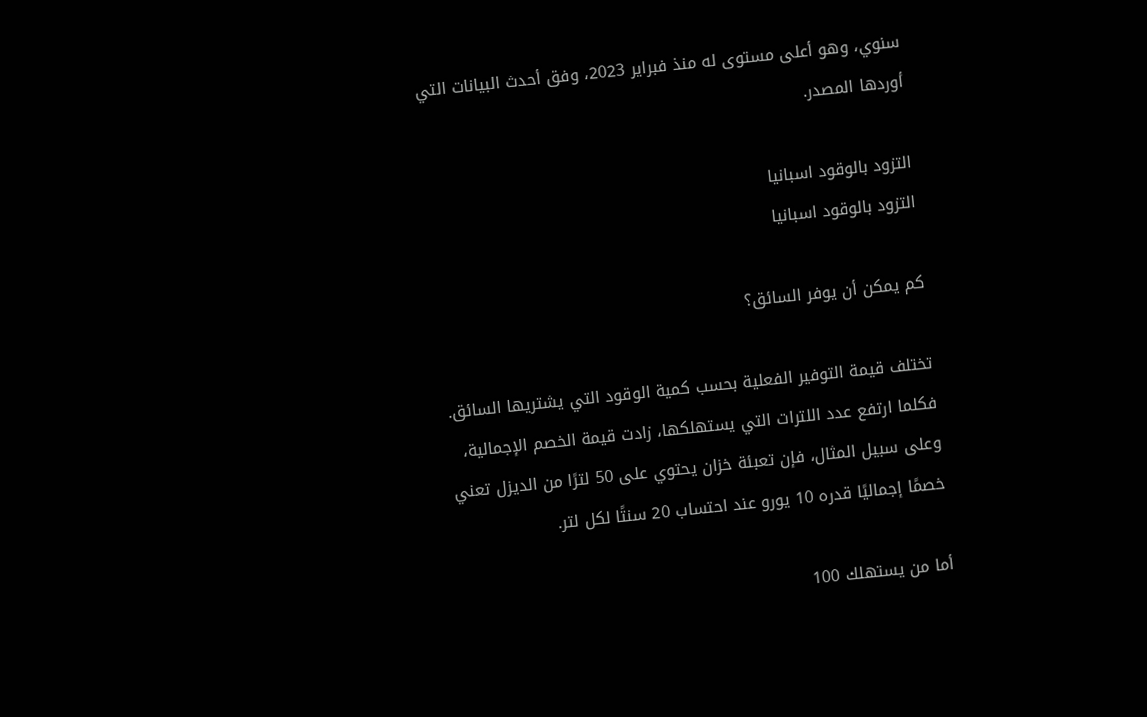سنوي، وهو أعلى مستوى له منذ فبراير 2023، وفق أحدث البيانات التي أوردها المصدر.

التزود بالوقود اسبانيا
التزود بالوقود اسبانيا

كم يمكن أن يوفر السائق؟

تختلف قيمة التوفير الفعلية بحسب كمية الوقود التي يشتريها السائق. فكلما ارتفع عدد اللترات التي يستهلكها، زادت قيمة الخصم الإجمالية، وعلى سبيل المثال، فإن تعبئة خزان يحتوي على 50 لترًا من الديزل تعني خصمًا إجماليًا قدره 10 يورو عند احتساب 20 سنتًا لكل لتر.

أما من يستهلك 100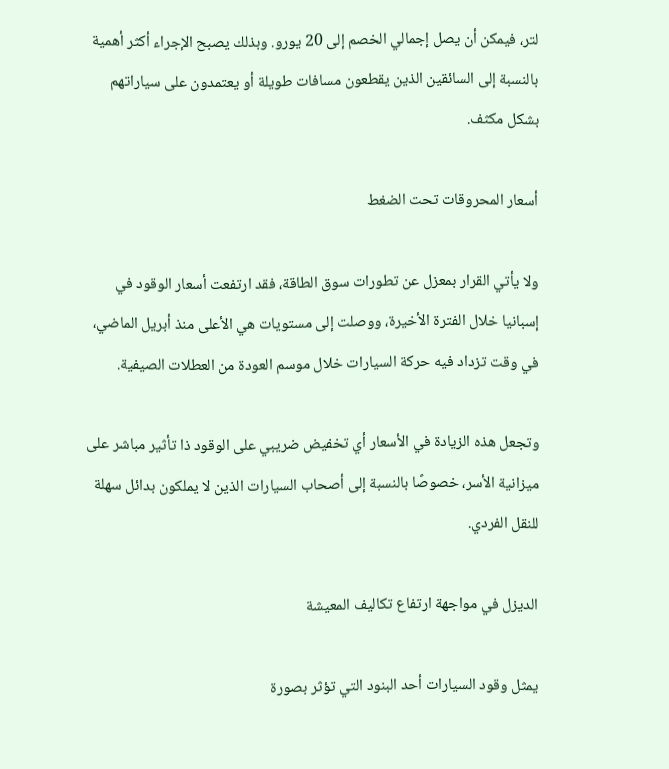لتر، فيمكن أن يصل إجمالي الخصم إلى 20 يورو. وبذلك يصبح الإجراء أكثر أهمية بالنسبة إلى السائقين الذين يقطعون مسافات طويلة أو يعتمدون على سياراتهم بشكل مكثف.

أسعار المحروقات تحت الضغط

ولا يأتي القرار بمعزل عن تطورات سوق الطاقة، فقد ارتفعت أسعار الوقود في إسبانيا خلال الفترة الأخيرة، ووصلت إلى مستويات هي الأعلى منذ أبريل الماضي، في وقت تزداد فيه حركة السيارات خلال موسم العودة من العطلات الصيفية.

وتجعل هذه الزيادة في الأسعار أي تخفيض ضريبي على الوقود ذا تأثير مباشر على ميزانية الأسر، خصوصًا بالنسبة إلى أصحاب السيارات الذين لا يملكون بدائل سهلة للنقل الفردي.

الديزل في مواجهة ارتفاع تكاليف المعيشة

يمثل وقود السيارات أحد البنود التي تؤثر بصورة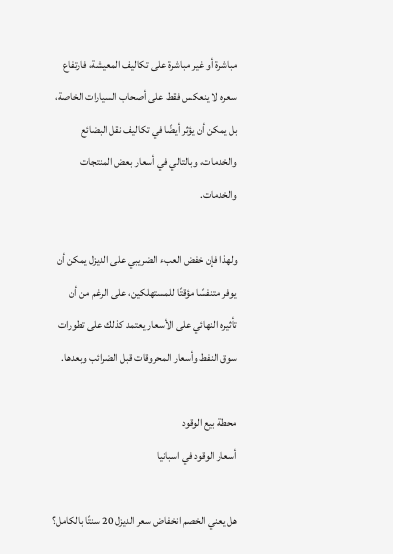مباشرة أو غير مباشرة على تكاليف المعيشة، فارتفاع سعره لا ينعكس فقط على أصحاب السيارات الخاصة، بل يمكن أن يؤثر أيضًا في تكاليف نقل البضائع والخدمات، وبالتالي في أسعار بعض المنتجات والخدمات.

ولهذا فإن خفض العبء الضريبي على الديزل يمكن أن يوفر متنفسًا مؤقتًا للمستهلكين، على الرغم من أن تأثيره النهائي على الأسعار يعتمد كذلك على تطورات سوق النفط وأسعار المحروقات قبل الضرائب وبعدها.

محطة بيع الوقود
أسعار الوقود في اسبانيا

هل يعني الخصم انخفاض سعر الديزل 20 سنتًا بالكامل؟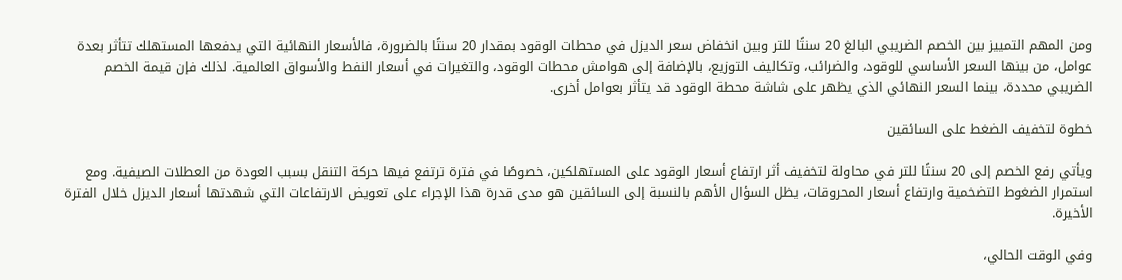ومن المهم التمييز بين الخصم الضريبي البالغ 20 سنتًا للتر وبين انخفاض سعر الديزل في محطات الوقود بمقدار 20 سنتًا بالضرورة، فالأسعار النهائية التي يدفعها المستهلك تتأثر بعدة عوامل، من بينها السعر الأساسي للوقود، والضرائب، وتكاليف التوزيع، بالإضافة إلى هوامش محطات الوقود، والتغيرات في أسعار النفط والأسواق العالمية. لذلك فإن قيمة الخصم الضريبي محددة، بينما السعر النهائي الذي يظهر على شاشة محطة الوقود قد يتأثر بعوامل أخرى.

خطوة لتخفيف الضغط على السائقين

ويأتي رفع الخصم إلى 20 سنتًا للتر في محاولة لتخفيف أثر ارتفاع أسعار الوقود على المستهلكين، خصوصًا في فترة ترتفع فيها حركة التنقل بسبب العودة من العطلات الصيفية. ومع استمرار الضغوط التضخمية وارتفاع أسعار المحروقات، يظل السؤال الأهم بالنسبة إلى السائقين هو مدى قدرة هذا الإجراء على تعويض الارتفاعات التي شهدتها أسعار الديزل خلال الفترة الأخيرة.

وفي الوقت الحالي،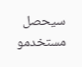سيحصل مستخدمو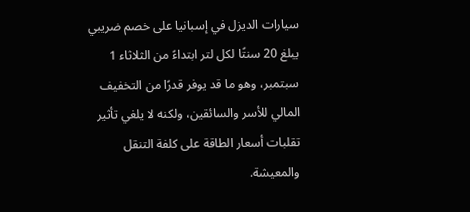سيارات الديزل في إسبانيا على خصم ضريبي يبلغ 20 سنتًا لكل لتر ابتداءً من الثلاثاء 1 سبتمبر، وهو ما قد يوفر قدرًا من التخفيف المالي للأسر والسائقين، ولكنه لا يلغي تأثير تقلبات أسعار الطاقة على كلفة التنقل والمعيشة.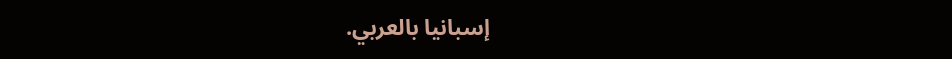إسبانيا بالعربي.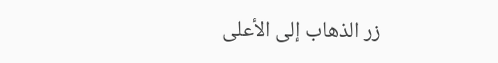زر الذهاب إلى الأعلى